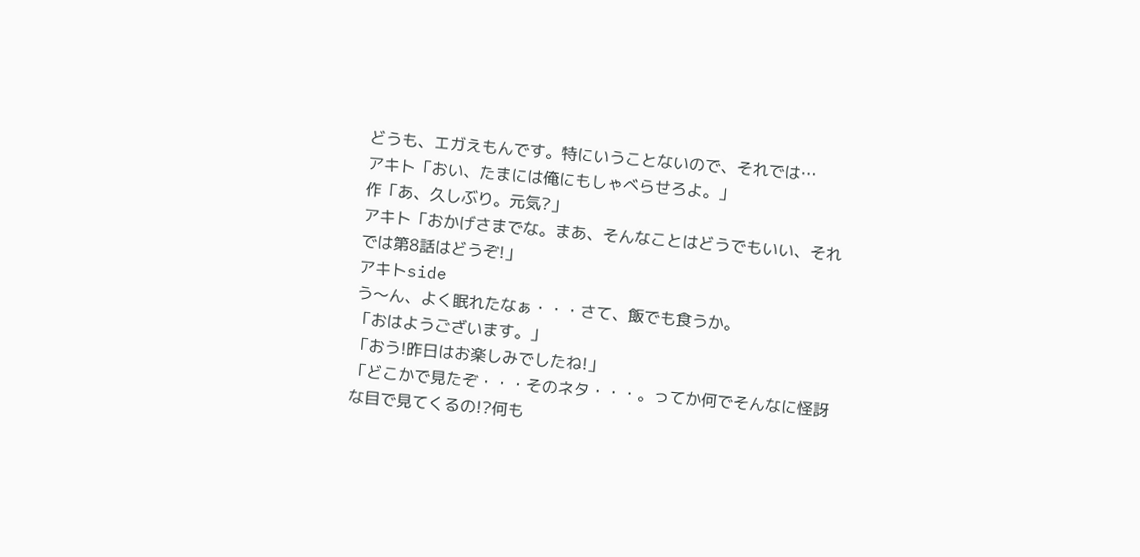どうも、エガえもんです。特にいうことないので、それでは…
アキト「おい、たまには俺にもしゃべらせろよ。」
作「あ、久しぶり。元気?」
アキト「おかげさまでな。まあ、そんなことはどうでもいい、それでは第8話はどうぞ!」
アキトside
う〜ん、よく眠れたなぁ・・・さて、飯でも食うか。
「おはようございます。」
「おう!昨日はお楽しみでしたね!」
「どこかで見たぞ・・・そのネタ・・・。ってか何でそんなに怪訝な目で見てくるの!?何も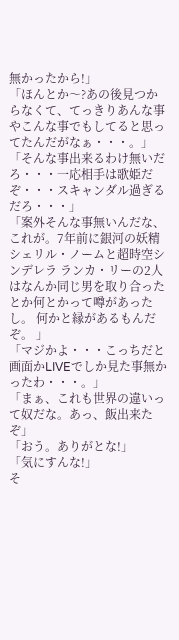無かったから!」
「ほんとか〜?あの後見つからなくて、てっきりあんな事やこんな事でもしてると思ってたんだがなぁ・・・。」
「そんな事出来るわけ無いだろ・・・一応相手は歌姫だぞ・・・スキャンダル過ぎるだろ・・・」
「案外そんな事無いんだな、これが。7年前に銀河の妖精 シェリル・ノームと超時空シンデレラ ランカ・リーの2人はなんか同じ男を取り合ったとか何とかって噂があったし。 何かと縁があるもんだぞ。 」
「マジかよ・・・こっちだと画面かLIVEでしか見た事無かったわ・・・。」
「まぁ、これも世界の違いって奴だな。あっ、飯出来たぞ」
「おう。ありがとな!」
「気にすんな!」
そ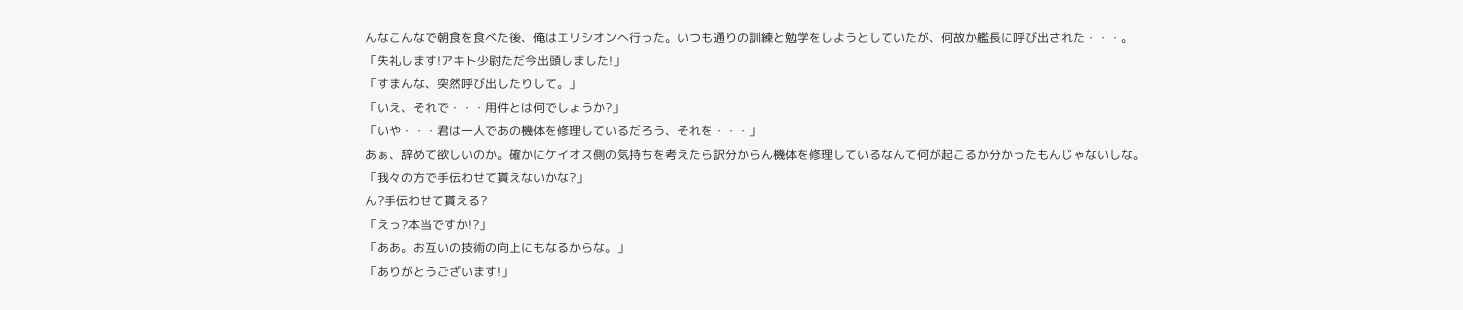んなこんなで朝食を食べた後、俺はエリシオンへ行った。いつも通りの訓練と勉学をしようとしていたが、何故か艦長に呼び出された・・・。
「失礼します!アキト少尉ただ今出頭しました!」
「すまんな、突然呼び出したりして。」
「いえ、それで・・・用件とは何でしょうか?」
「いや・・・君は一人であの機体を修理しているだろう、それを・・・」
あぁ、辞めて欲しいのか。確かにケイオス側の気持ちを考えたら訳分からん機体を修理しているなんて何が起こるか分かったもんじゃないしな。
「我々の方で手伝わせて貰えないかな?」
ん?手伝わせて貰える?
「えっ?本当ですか!?」
「ああ。お互いの技術の向上にもなるからな。」
「ありがとうございます!」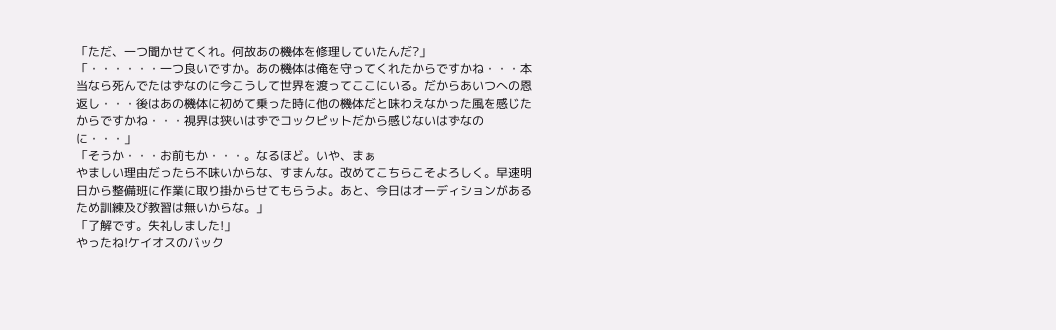「ただ、一つ聞かせてくれ。何故あの機体を修理していたんだ?」
「・・・・・・一つ良いですか。あの機体は俺を守ってくれたからですかね・・・本当なら死んでたはずなのに今こうして世界を渡ってここにいる。だからあいつへの恩返し・・・後はあの機体に初めて乗った時に他の機体だと味わえなかった風を感じたからですかね・・・視界は狭いはずでコックピットだから感じないはずなのに・・・」
「そうか・・・お前もか・・・。なるほど。いや、まぁ
やましい理由だったら不味いからな、すまんな。改めてこちらこそよろしく。早速明日から整備班に作業に取り掛からせてもらうよ。あと、今日はオーディションがあるため訓練及び教習は無いからな。」
「了解です。失礼しました!」
やったね!ケイオスのバック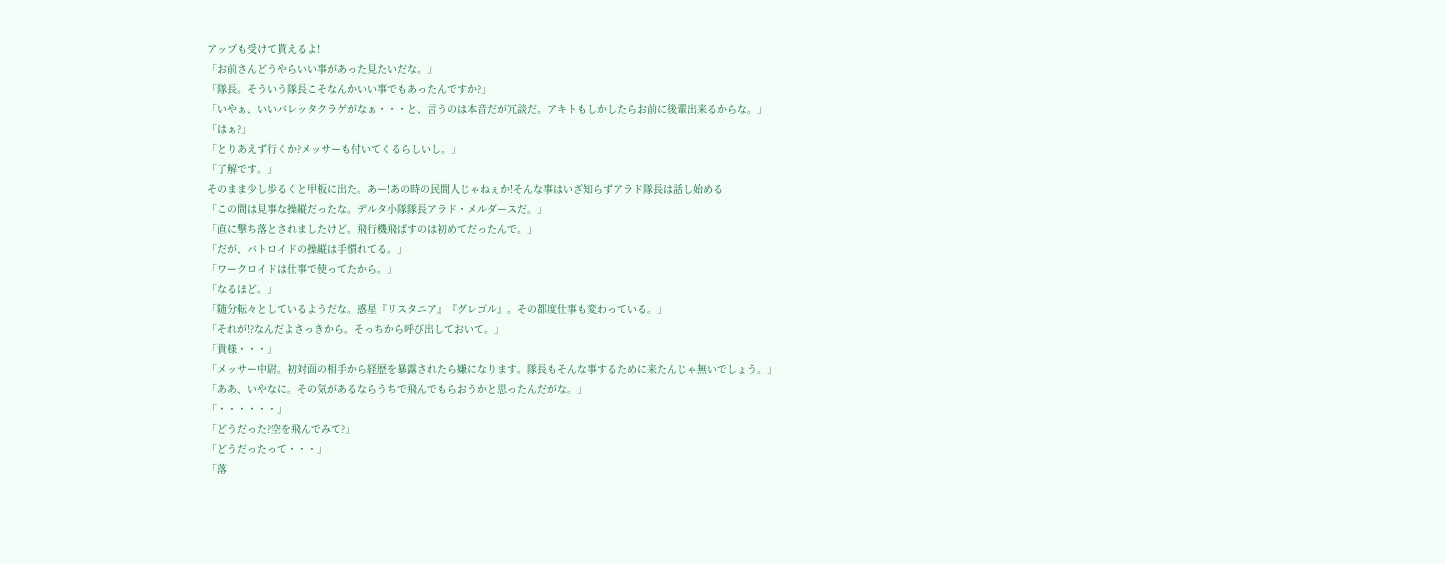アップも受けて貰えるよ!
「お前さんどうやらいい事があった見たいだな。」
「隊長。そういう隊長こそなんかいい事でもあったんですか?」
「いやぁ、いいバレッタクラゲがなぁ・・・と、言うのは本音だが冗談だ。アキトもしかしたらお前に後輩出来るからな。」
「はぁ?」
「とりあえず行くか?メッサーも付いてくるらしいし。」
「了解です。」
そのまま少し歩るくと甲板に出た。あー!あの時の民間人じゃねぇか!そんな事はいざ知らずアラド隊長は話し始める
「この間は見事な操縦だったな。デルタ小隊隊長アラド・メルダースだ。」
「直に撃ち落とされましたけど。飛行機飛ばすのは初めてだったんで。」
「だが、バトロイドの操縦は手慣れてる。」
「ワークロイドは仕事で使ってたから。」
「なるほど。」
「随分転々としているようだな。惑星『リスタニア』『グレゴル』。その都度仕事も変わっている。」
「それが!?なんだよさっきから。そっちから呼び出しておいて。」
「貴様・・・」
「メッサー中尉。初対面の相手から経歴を暴露されたら嫌になります。隊長もそんな事するために来たんじゃ無いでしょう。」
「ああ、いやなに。その気があるならうちで飛んでもらおうかと思ったんだがな。」
「・・・・・・」
「どうだった?空を飛んでみて?」
「どうだったって・・・」
「落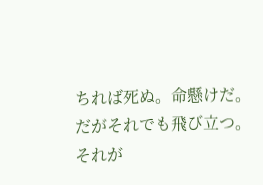ちれば死ぬ。命懸けだ。だがそれでも飛び立つ。それが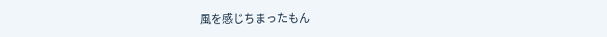風を感じちまったもん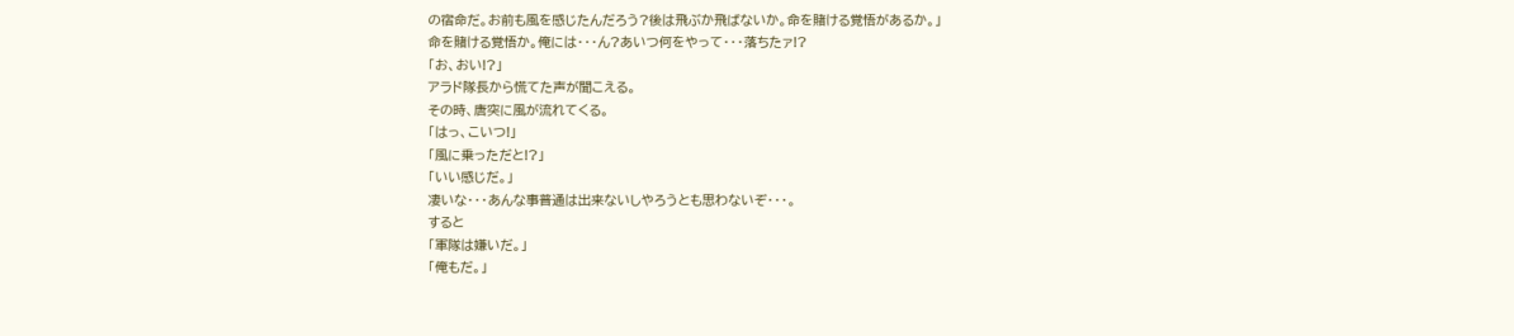の宿命だ。お前も風を感じたんだろう?後は飛ぶか飛ばないか。命を賭ける覚悟があるか。」
命を賭ける覚悟か。俺には・・・ん?あいつ何をやって・・・落ちたァ!?
「お、おい!?」
アラド隊長から慌てた声が聞こえる。
その時、唐突に風が流れてくる。
「はっ、こいつ!」
「風に乗っただと!?」
「いい感じだ。」
凄いな・・・あんな事普通は出来ないしやろうとも思わないぞ・・・。
すると
「軍隊は嫌いだ。」
「俺もだ。」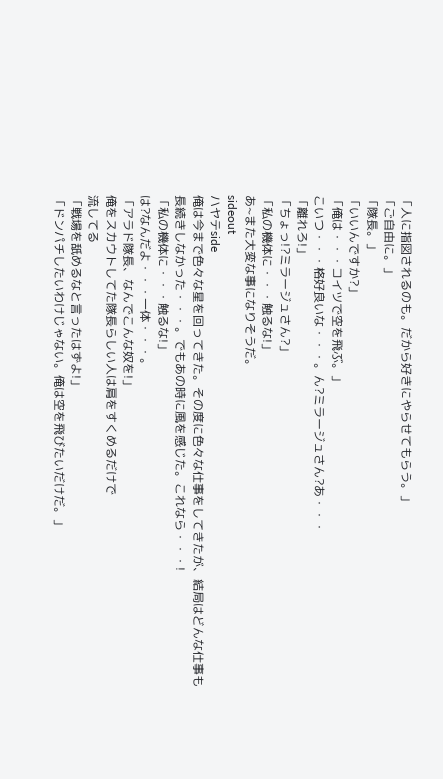「人に指図されるのも。だから好きにやらせてもらう。」
「ご自由に。」
「隊長。」
「いいんですか?」
「俺は・・・コイツで空を飛ぶ。」
こいつ・・・格好良いな・・・。ん?ミラージュさん?あ・・・
「離れろ!」
「ちょっ!?ミラージュさん?」
「私の機体に・・・触るな!」
あ~また大変な事になりそうだ。
sideout
ハヤテside
俺は今まで色々な星を回ってきた。その度に色々な仕事をしてきたが、結局はどんな仕事も長続きしなかった・・・。でもあの時に風を感じた。これなら・・・!
「私の機体に・・・触るな!」
は?なんだよ・・・一体・・・。
「アラド隊長、なんでこんな奴を!」
俺をスカウトしてた隊長らしい人は肩をすくめるだけで
流してる
「戦場を舐めるなと言ったはずよ!」
「ドンパチしたいわけじゃない。俺は空を飛びたいだけだ。」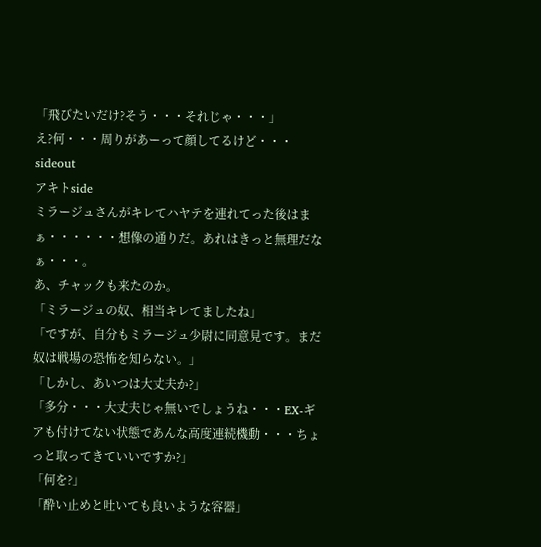「飛びたいだけ?そう・・・それじゃ・・・」
え?何・・・周りがあーって顔してるけど・・・
sideout
アキトside
ミラージュさんがキレてハヤテを連れてった後はまぁ・・・・・・想像の通りだ。あれはきっと無理だなぁ・・・。
あ、チャックも来たのか。
「ミラージュの奴、相当キレてましたね」
「ですが、自分もミラージュ少尉に同意見です。まだ奴は戦場の恐怖を知らない。」
「しかし、あいつは大丈夫か?」
「多分・・・大丈夫じゃ無いでしょうね・・・EX-ギアも付けてない状態であんな高度連続機動・・・ちょっと取ってきていいですか?」
「何を?」
「酔い止めと吐いても良いような容器」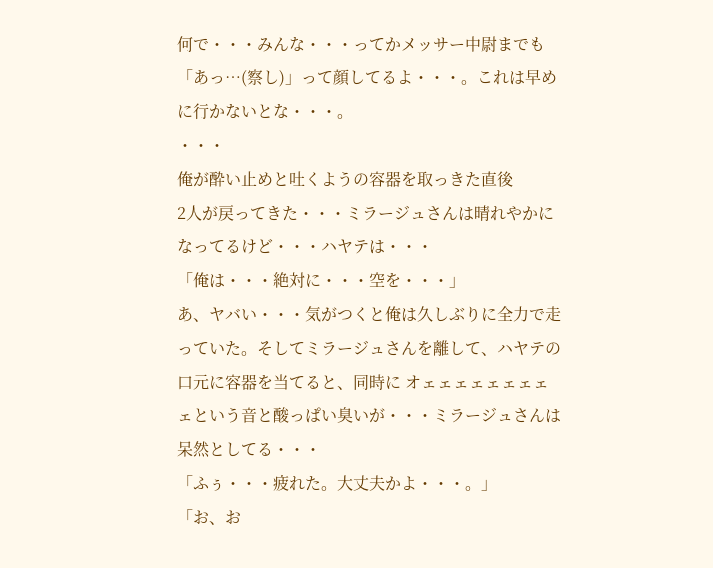何で・・・みんな・・・ってかメッサー中尉までも「あっ…(察し)」って顔してるよ・・・。これは早めに行かないとな・・・。
・・・
俺が酔い止めと吐くようの容器を取っきた直後
2人が戻ってきた・・・ミラージュさんは晴れやかになってるけど・・・ハヤテは・・・
「俺は・・・絶対に・・・空を・・・」
あ、ヤバい・・・気がつくと俺は久しぶりに全力で走っていた。そしてミラージュさんを離して、ハヤテの口元に容器を当てると、同時に オェェェェェェェェェという音と酸っぱい臭いが・・・ミラージュさんは呆然としてる・・・
「ふぅ・・・疲れた。大丈夫かよ・・・。」
「お、お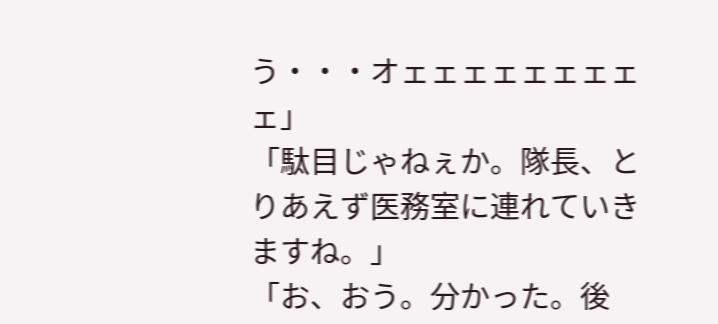う・・・オェェェェェェェェェ」
「駄目じゃねぇか。隊長、とりあえず医務室に連れていきますね。」
「お、おう。分かった。後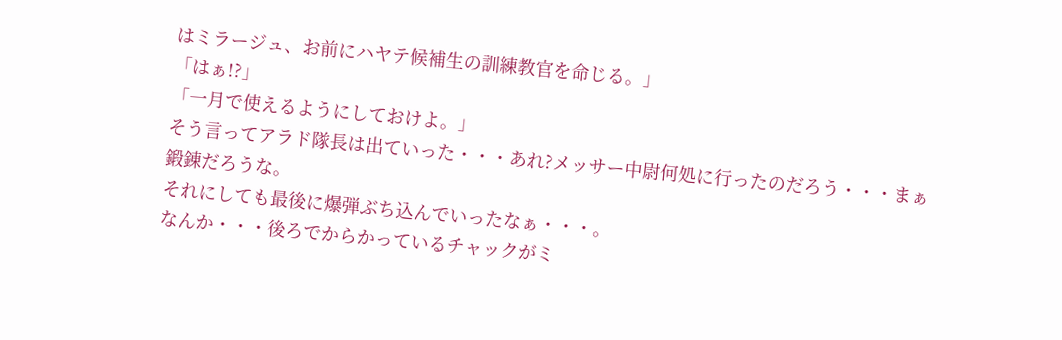はミラージュ、お前にハヤテ候補生の訓練教官を命じる。」
「はぁ!?」
「一月で使えるようにしておけよ。」
そう言ってアラド隊長は出ていった・・・あれ?メッサー中尉何処に行ったのだろう・・・まぁ鍛錬だろうな。
それにしても最後に爆弾ぶち込んでいったなぁ・・・。
なんか・・・後ろでからかっているチャックがミ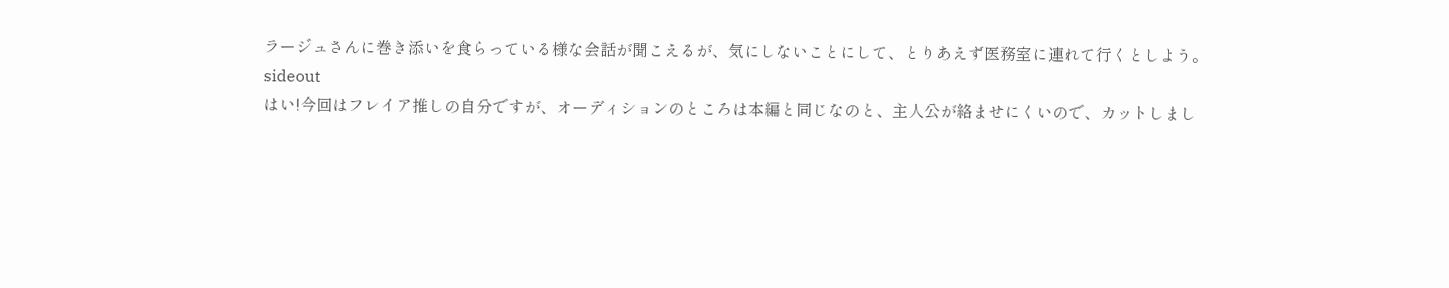ラージュさんに巻き添いを食らっている様な会話が聞こえるが、気にしないことにして、とりあえず医務室に連れて行くとしよう。
sideout
はい!今回はフレイア推しの自分ですが、オーディションのところは本編と同じなのと、主人公が絡ませにくいので、カットしまし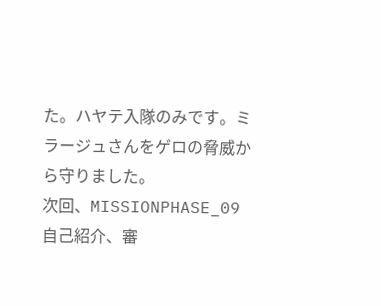た。ハヤテ入隊のみです。ミラージュさんをゲロの脅威から守りました。
次回、MISSIONPHASE_09 自己紹介、審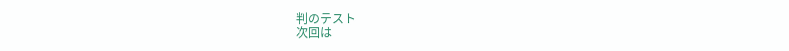判のテスト
次回は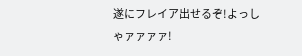遂にフレイア出せるぞ!よっしゃァァァァ!